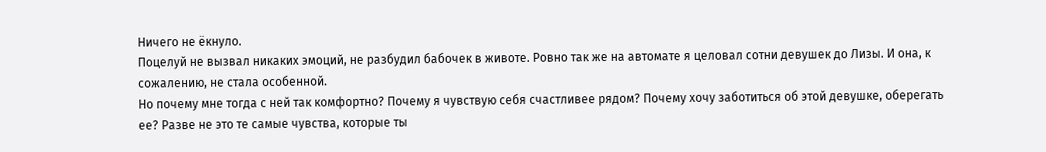Ничего не ёкнуло.
Поцелуй не вызвал никаких эмоций, не разбудил бабочек в животе. Ровно так же на автомате я целовал сотни девушек до Лизы. И она, к сожалению, не стала особенной.
Но почему мне тогда с ней так комфортно? Почему я чувствую себя счастливее рядом? Почему хочу заботиться об этой девушке, оберегать ее? Разве не это те самые чувства, которые ты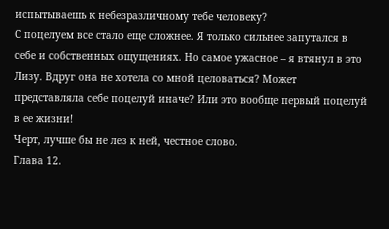испытываешь к небезразличному тебе человеку?
С поцелуем все стало еще сложнее. Я только сильнее запутался в себе и собственных ощущениях. Но самое ужасное – я втянул в это Лизу. Вдруг она не хотела со мной целоваться? Может представляла себе поцелуй иначе? Или это вообще первый поцелуй в ее жизни!
Черт, лучше бы не лез к ней, честное слово.
Глава 12.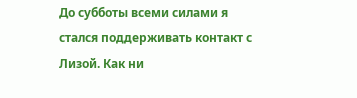До субботы всеми силами я стался поддерживать контакт с Лизой. Как ни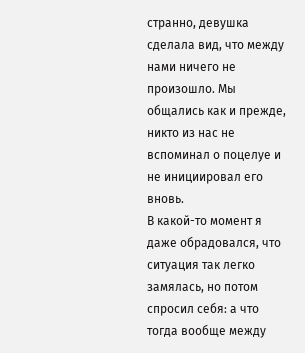странно, девушка сделала вид, что между нами ничего не произошло. Мы общались как и прежде, никто из нас не вспоминал о поцелуе и не инициировал его вновь.
В какой-то момент я даже обрадовался, что ситуация так легко замялась, но потом спросил себя: а что тогда вообще между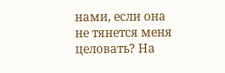нами, если она не тянется меня целовать? На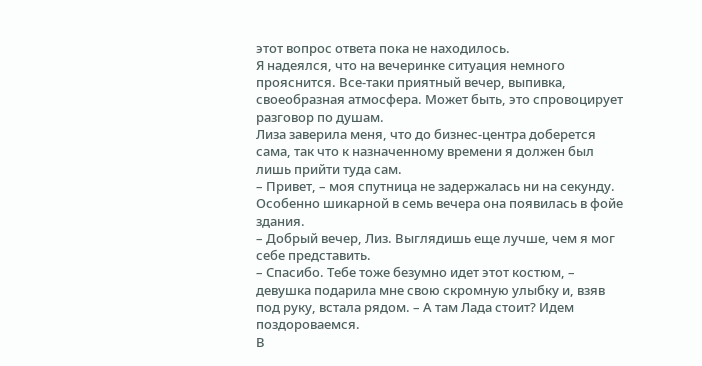этот вопрос ответа пока не находилось.
Я надеялся, что на вечеринке ситуация немного прояснится. Все-таки приятный вечер, выпивка, своеобразная атмосфера. Может быть, это спровоцирует разговор по душам.
Лиза заверила меня, что до бизнес-центра доберется сама, так что к назначенному времени я должен был лишь прийти туда сам.
– Привет, – моя спутница не задержалась ни на секунду. Особенно шикарной в семь вечера она появилась в фойе здания.
– Добрый вечер, Лиз. Выглядишь еще лучше, чем я мог себе представить.
– Спасибо. Тебе тоже безумно идет этот костюм, – девушка подарила мне свою скромную улыбку и, взяв под руку, встала рядом. – А там Лада стоит? Идем поздороваемся.
В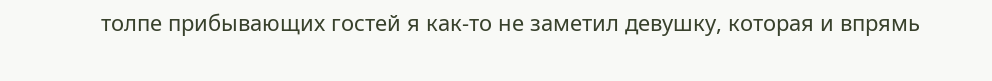толпе прибывающих гостей я как-то не заметил девушку, которая и впрямь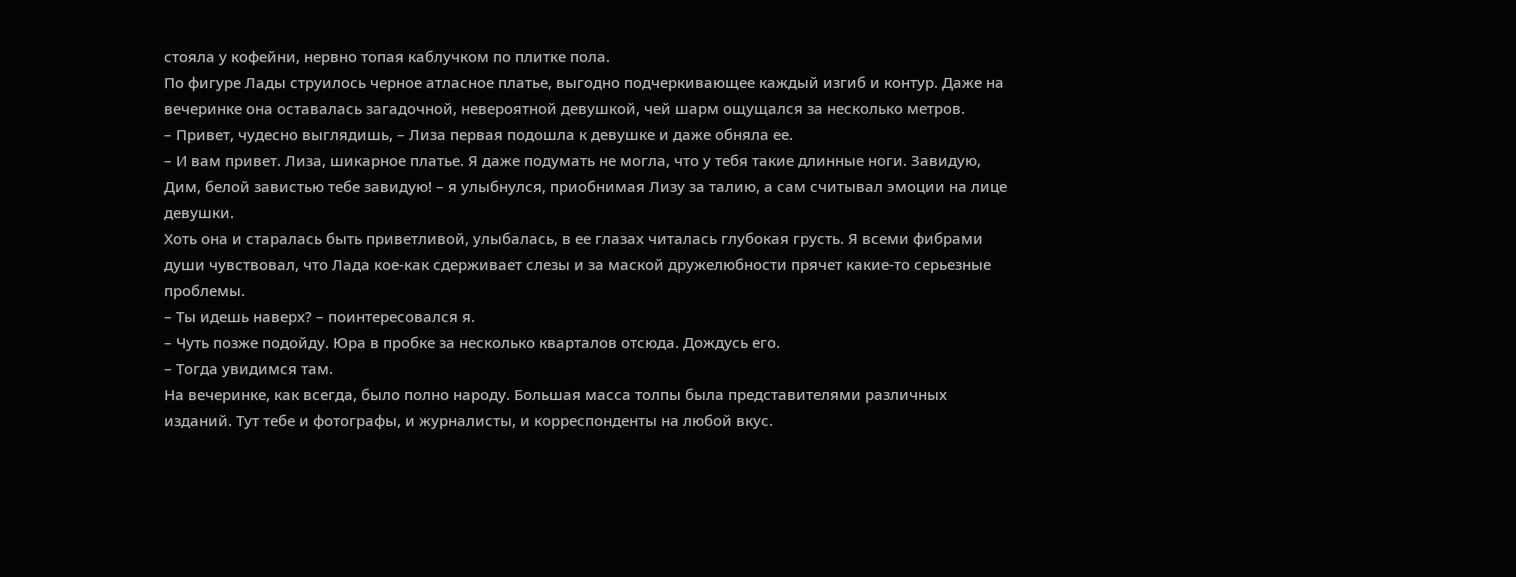стояла у кофейни, нервно топая каблучком по плитке пола.
По фигуре Лады струилось черное атласное платье, выгодно подчеркивающее каждый изгиб и контур. Даже на вечеринке она оставалась загадочной, невероятной девушкой, чей шарм ощущался за несколько метров.
– Привет, чудесно выглядишь, – Лиза первая подошла к девушке и даже обняла ее.
– И вам привет. Лиза, шикарное платье. Я даже подумать не могла, что у тебя такие длинные ноги. Завидую, Дим, белой завистью тебе завидую! – я улыбнулся, приобнимая Лизу за талию, а сам считывал эмоции на лице девушки.
Хоть она и старалась быть приветливой, улыбалась, в ее глазах читалась глубокая грусть. Я всеми фибрами души чувствовал, что Лада кое-как сдерживает слезы и за маской дружелюбности прячет какие-то серьезные проблемы.
– Ты идешь наверх? – поинтересовался я.
– Чуть позже подойду. Юра в пробке за несколько кварталов отсюда. Дождусь его.
– Тогда увидимся там.
На вечеринке, как всегда, было полно народу. Большая масса толпы была представителями различных изданий. Тут тебе и фотографы, и журналисты, и корреспонденты на любой вкус.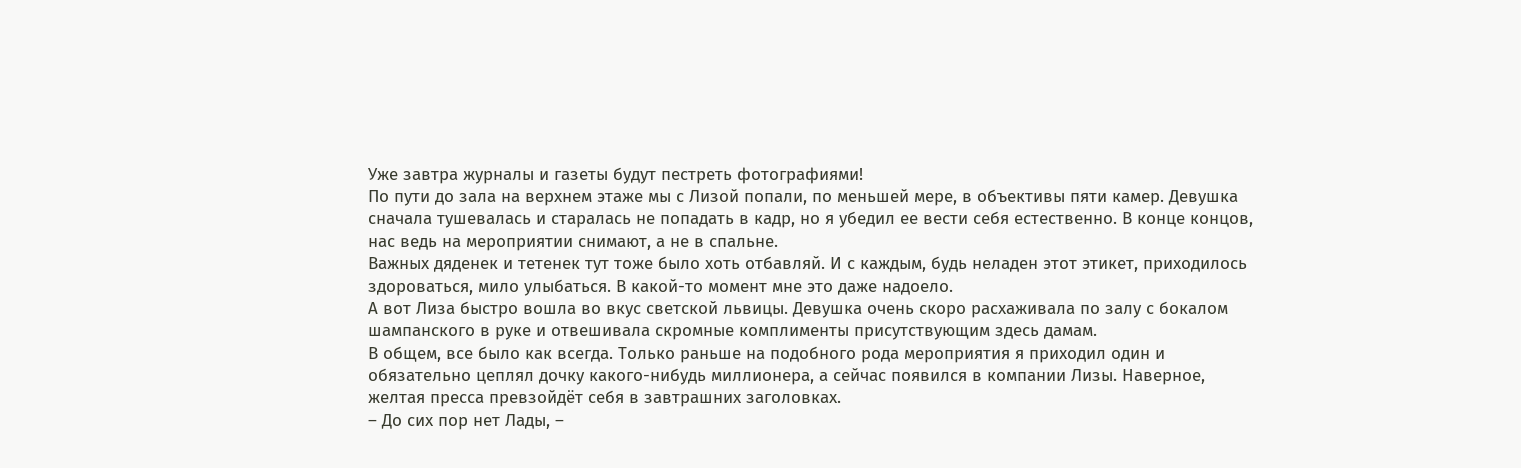Уже завтра журналы и газеты будут пестреть фотографиями!
По пути до зала на верхнем этаже мы с Лизой попали, по меньшей мере, в объективы пяти камер. Девушка сначала тушевалась и старалась не попадать в кадр, но я убедил ее вести себя естественно. В конце концов, нас ведь на мероприятии снимают, а не в спальне.
Важных дяденек и тетенек тут тоже было хоть отбавляй. И с каждым, будь неладен этот этикет, приходилось здороваться, мило улыбаться. В какой-то момент мне это даже надоело.
А вот Лиза быстро вошла во вкус светской львицы. Девушка очень скоро расхаживала по залу с бокалом шампанского в руке и отвешивала скромные комплименты присутствующим здесь дамам.
В общем, все было как всегда. Только раньше на подобного рода мероприятия я приходил один и обязательно цеплял дочку какого-нибудь миллионера, а сейчас появился в компании Лизы. Наверное, желтая пресса превзойдёт себя в завтрашних заголовках.
– До сих пор нет Лады, –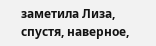заметила Лиза, спустя, наверное,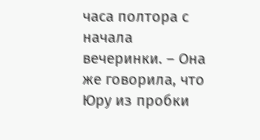часа полтора с начала вечеринки. – Она же говорила, что Юру из пробки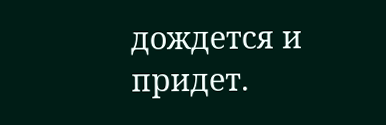дождется и придет.